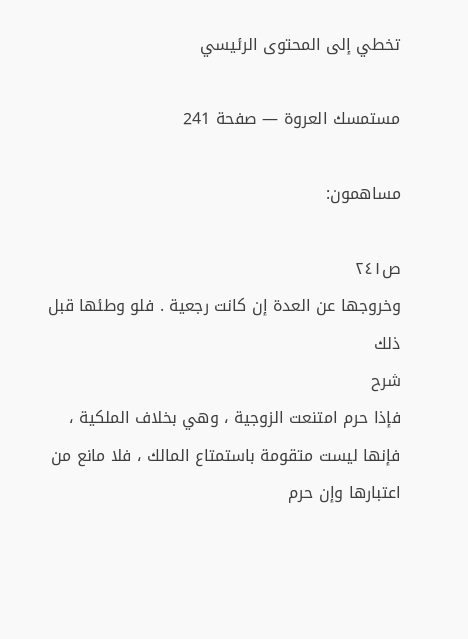تخطي إلى المحتوى الرئيسي

مستمسك العروة — صفحة 241

مساهمون:

ص٢٤١
وخروجها عن العدة إن كانت رجعية . فلو وطئها قبل ذلك
شرح
فإذا حرم امتنعت الزوجية ، وهي بخلاف الملكية ، فإنها ليست متقومة باستمتاع المالك ، فلا مانع من اعتبارها وإن حرم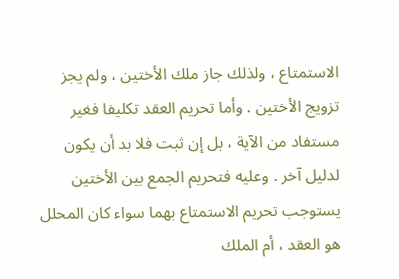الاستمتاع ، ولذلك جاز ملك الأختين ، ولم يجز تزويج الأختين . وأما تحريم العقد تكليفا فغير مستفاد من الآية ، بل إن ثبت فلا بد أن يكون لدليل آخر . وعليه فتحريم الجمع بين الأختين يستوجب تحريم الاستمتاع بهما سواء كان المحلل هو العقد ، أم الملك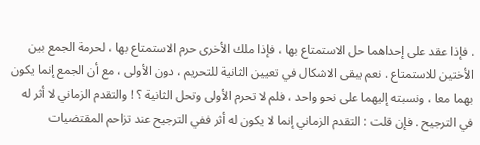. فإذا عقد على إحداهما حل الاستمتاع بها ، فإذا ملك الأخرى حرم الاستمتاع بها ، لحرمة الجمع بين الأختين للاستمتاع . نعم يبقى الاشكال في تعيين الثانية للتحريم ، دون الأولى ، مع أن الجمع إنما يكون بهما معا ، ونسبته إليهما على نحو واحد ، فلم لا تحرم الأولى وتحل الثانية ؟ ! والتقدم الزماني لا أثر له في الترجيح . فإن قلت : التقدم الزماني إنما لا يكون له أثر ففي الترجيح عند تزاحم المقتضيات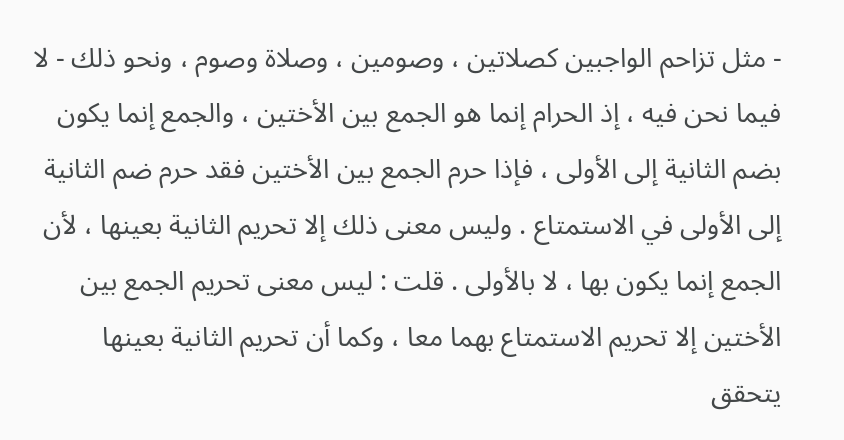- مثل تزاحم الواجبين كصلاتين ، وصومين ، وصلاة وصوم ، ونحو ذلك - لا فيما نحن فيه ، إذ الحرام إنما هو الجمع بين الأختين ، والجمع إنما يكون بضم الثانية إلى الأولى ، فإذا حرم الجمع بين الأختين فقد حرم ضم الثانية إلى الأولى في الاستمتاع . وليس معنى ذلك إلا تحريم الثانية بعينها ، لأن الجمع إنما يكون بها ، لا بالأولى . قلت : ليس معنى تحريم الجمع بين الأختين إلا تحريم الاستمتاع بهما معا ، وكما أن تحريم الثانية بعينها يتحقق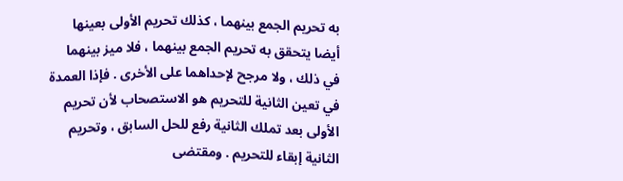به تحريم الجمع بينهما ، كذلك تحريم الأولى بعينها أيضا يتحقق به تحريم الجمع بينهما ، فلا ميز بينهما في ذلك ، ولا مرجح لإحداهما على الأخرى . فإذا العمدة في تعين الثانية للتحريم هو الاستصحاب لأن تحريم الأولى بعد تملك الثانية رفع للحل السابق ، وتحريم الثانية إبقاء للتحريم . ومقتضى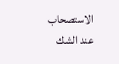الاستصحاب عند الشك